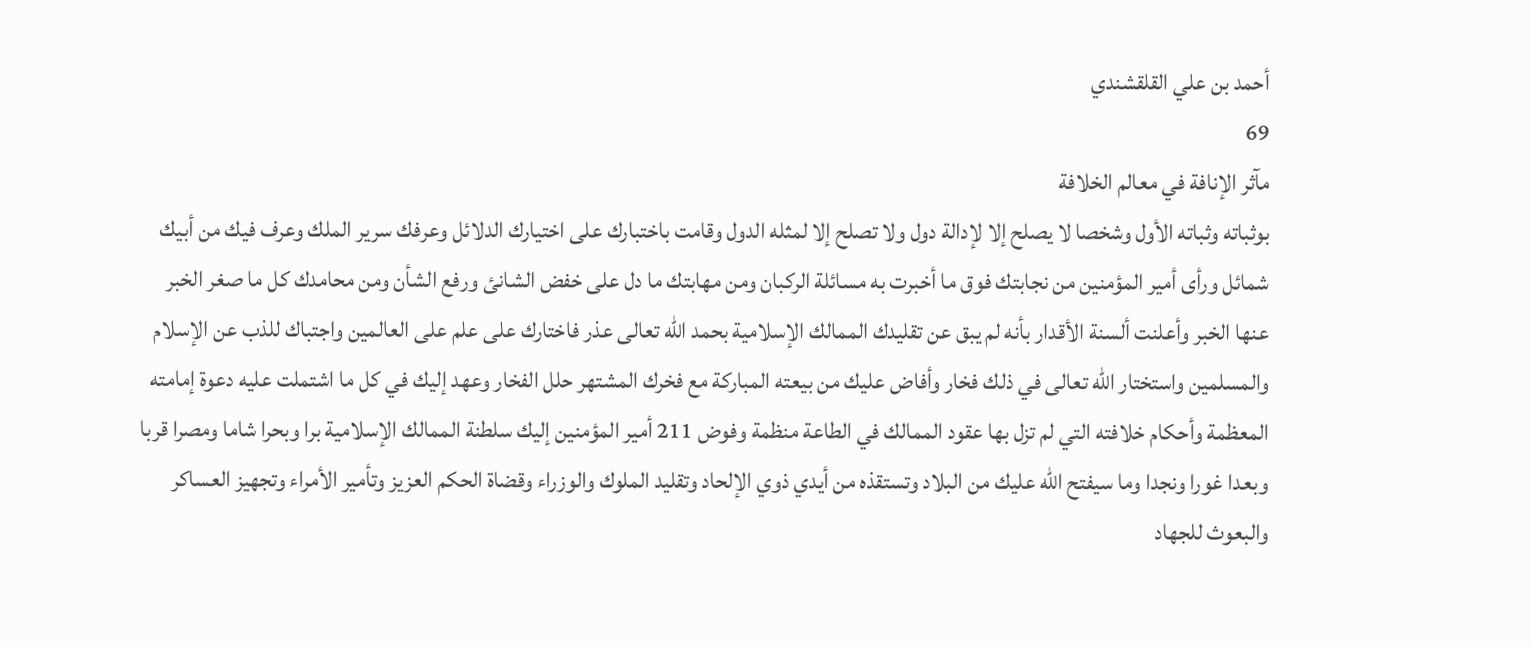أحمد بن علي القلقشندي
69
مآثر الإنافة في معالم الخلافة
بوثباته وثباته الأول وشخصا لا يصلح إلا لإدالة دول ولا تصلح إلا لمثله الدول وقامت باختبارك على اختيارك الدلائل وعرفك سرير الملك وعرف فيك من أبيك شمائل ورأى أمير المؤمنين من نجابتك فوق ما أخبرت به مسائلة الركبان ومن مهابتك ما دل على خفض الشانئ ورفع الشأن ومن محامدك كل ما صغر الخبر عنها الخبر وأعلنت ألسنة الأقدار بأنه لم يبق عن تقليدك الممالك الإسلامية بحمد الله تعالى عذر فاختارك على علم على العالمين واجتباك للذب عن الإسلام والمسلمين واستختار الله تعالى في ذلك فخار وأفاض عليك من بيعته المباركة مع فخرك المشتهر حلل الفخار وعهد إليك في كل ما اشتملت عليه دعوة إمامته المعظمة وأحكام خلافته التي لم تزل بها عقود الممالك في الطاعة منظمة وفوض 211 أمير المؤمنين إليك سلطنة الممالك الإسلامية برا وبحرا شاما ومصرا قربا وبعدا غورا ونجدا وما سيفتح الله عليك من البلاد وتستقذه من أيدي ذوي الإلحاد وتقليد الملوك والوزراء وقضاة الحكم العزيز وتأمير الأمراء وتجهيز العساكر والبعوث للجهاد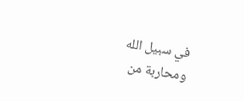في سبيل الله ومحاربة من